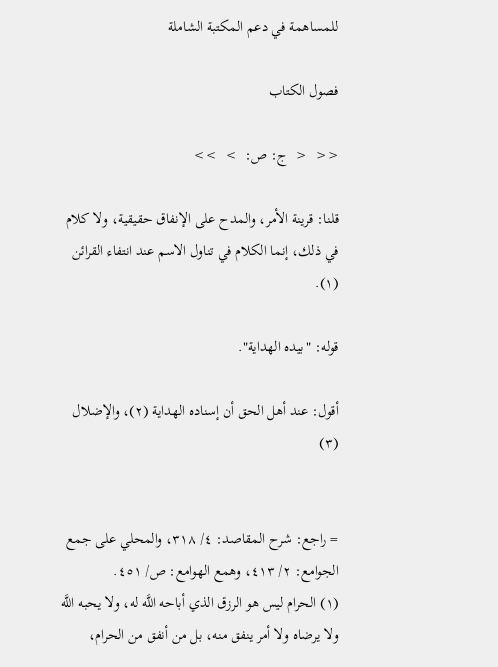للمساهمة في دعم المكتبة الشاملة

فصول الكتاب

<<  <  ج: ص:  >  >>

قلنا: قرينة الأمر، والمدح على الإنفاق حقيقية، ولا كلام في ذلك، إنما الكلام في تناول الاسم عند انتفاء القرائن (١).

قوله: "بيده الهداية".

أقول: عند أهل الحق أن إسناده الهداية (٢)، والإضلال (٣)


= راجع: شرح المقاصد: ٤/ ٣١٨، والمحلي على جمع الجوامع: ٢/ ٤١٣، وهمع الهوامع: ص/ ٤٥١.
(١) الحرام ليس هو الرزق الذي أباحه اللَّه له، ولا يحبه اللَّه ولا يرضاه ولا أمر ينفق منه، بل من أنفق من الحرام،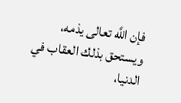فإن اللَّه تعالى يذمه، ويستحق بذلك العقاب في الدنيا،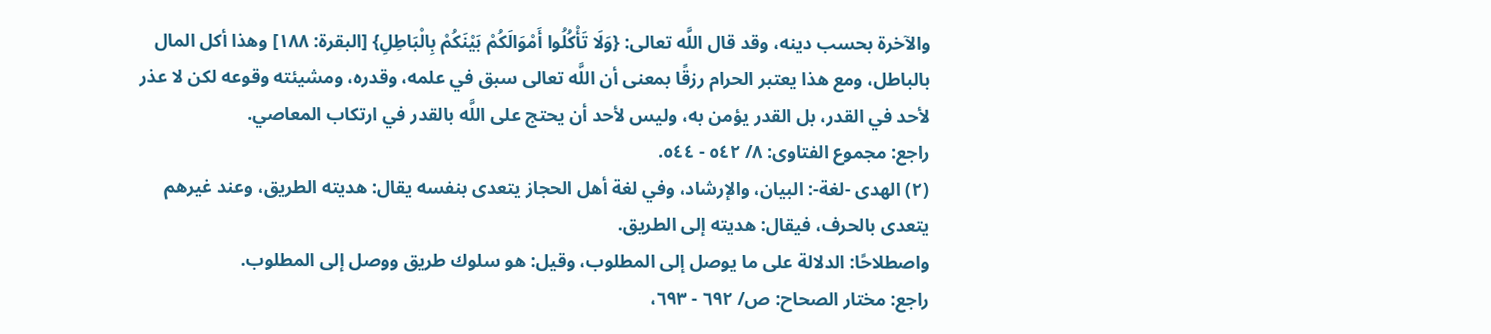والآخرة بحسب دينه، وقد قال اللَّه تعالى: {وَلَا تَأْكُلُوا أَمْوَالَكُمْ بَيْنَكُمْ بِالْبَاطِلِ} [البقرة: ١٨٨] وهذا أكل المال بالباطل، ومع هذا يعتبر الحرام رزقًا بمعنى أن اللَّه تعالى سبق في علمه، وقدره، ومشيئته وقوعه لكن لا عذر لأحد في القدر، بل القدر يؤمن به، وليس لأحد أن يحتج على اللَّه بالقدر في ارتكاب المعاصي.
راجع: مجموع الفتاوى: ٨/ ٥٤٢ - ٥٤٤.
(٢) الهدى -لغة-: البيان، والإرشاد، وفي لغة أهل الحجاز يتعدى بنفسه يقال: هديته الطريق، وعند غيرهم يتعدى بالحرف، فيقال: هديته إلى الطريق.
واصطلاحًا: الدلالة على ما يوصل إلى المطلوب، وقيل: هو سلوك طريق ووصل إلى المطلوب.
راجع: مختار الصحاح: ص/ ٦٩٢ - ٦٩٣،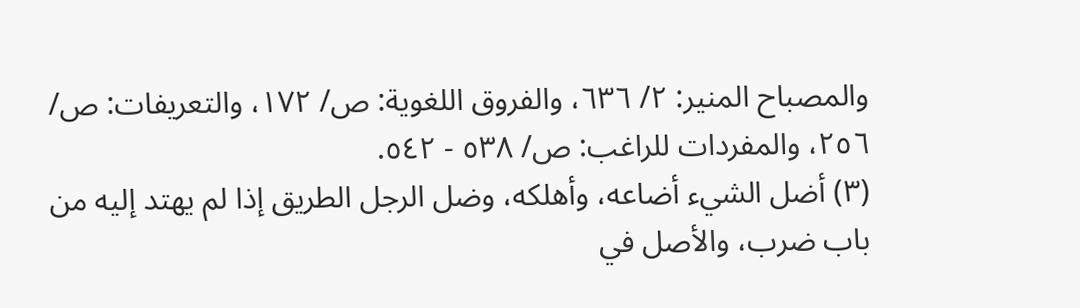والمصباح المنير: ٢/ ٦٣٦، والفروق اللغوية: ص/ ١٧٢، والتعريفات: ص/ ٢٥٦، والمفردات للراغب: ص/ ٥٣٨ - ٥٤٢.
(٣) أضل الشيء أضاعه، وأهلكه، وضل الرجل الطريق إذا لم يهتد إليه من باب ضرب، والأصل في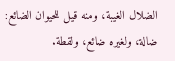الضلال الغيبة، ومنه قيل للحيوان الضائع: ضالة، ولغيره ضائع، ولقطة.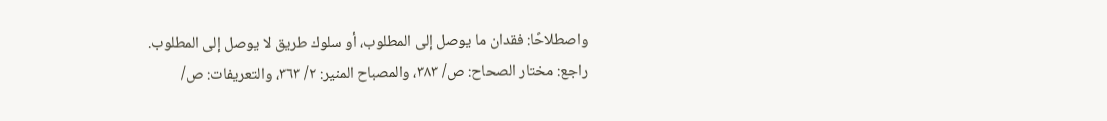واصطلاحًا: فقدان ما يوصل إلى المطلوب، أو سلوك طريق لا يوصل إلى المطلوب.
راجع: مختار الصحاح: ص/ ٣٨٣، والمصباح المنير: ٢/ ٣٦٣، والتعريفات: ص/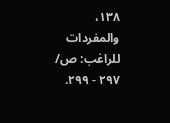١٣٨، والمفردات للراغب: ص/ ٢٩٧ - ٢٩٩.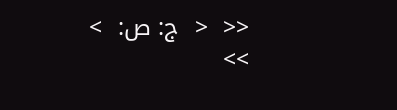<<  <  ج: ص:  >  >>